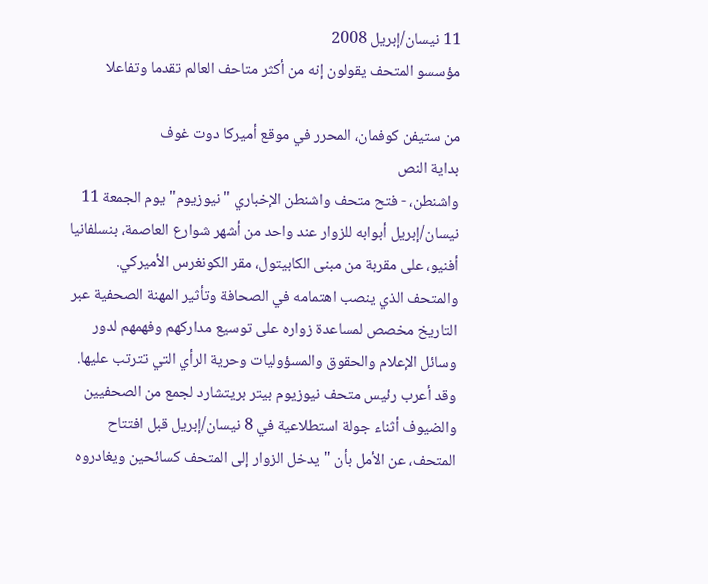11 نيسان/إبريل 2008
مؤسسو المتحف يقولون إنه من أكثر متاحف العالم تقدما وتفاعلا

من ستيفن كوفمان، المحرر في موقع أميركا دوت غوف
بداية النص
واشنطن، - فتح متحف واشنطن الإخباري "نيوزيوم" يوم الجمعة 11 نيسان/إبريل أبوابه للزوار عند واحد من أشهر شوارع العاصمة، بنسلفانيا أفنيو، على مقربة من مبنى الكابيتول، مقر الكونغرس الأميركي. والمتحف الذي ينصب اهتمامه في الصحافة وتأثير المهنة الصحفية عبر التاريخ مخصص لمساعدة زواره على توسيع مداركهم وفهمهم لدور وسائل الإعلام والحقوق والمسؤوليات وحرية الرأي التي تترتب عليها.
وقد أعرب رئيس متحف نيوزيوم بيتر بريتشارد لجمع من الصحفيين والضيوف أثناء جولة استطلاعية في 8 نيسان/إبريل قبل افتتاح المتحف، عن الأمل بأن "يدخل الزوار إلى المتحف كسائحين ويغادروه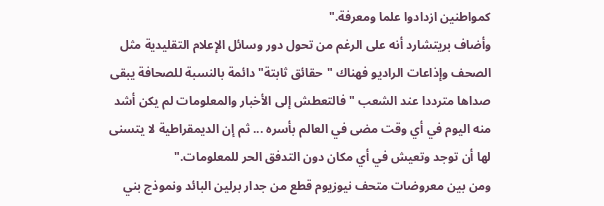كمواطنين ازدادوا علما ومعرفة."
وأضاف بريتشارد أنه على الرغم من تحول دور وسائل الإعلام التقليدية مثل الصحف وإذاعات الراديو فهناك "حقائق ثابتة" دائمة بالنسبة للصحافة يبقى صداها مترددا عند الشعب "فالتعطش إلى الأخبار والمعلومات لم يكن أشد منه اليوم في أي وقت مضى في العالم بأسره ... ثم إن الديمقراطية لا يتسنى لها أن توجد وتعيش في أي مكان دون التدفق الحر للمعلومات."
ومن بين معروضات متحف نيوزيوم قطع من جدار برلين البائد ونموذج بني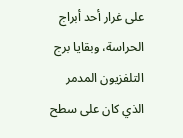على غرار أحد أبراج الحراسة، وبقايا برج التلفزيون المدمر الذي كان على سطح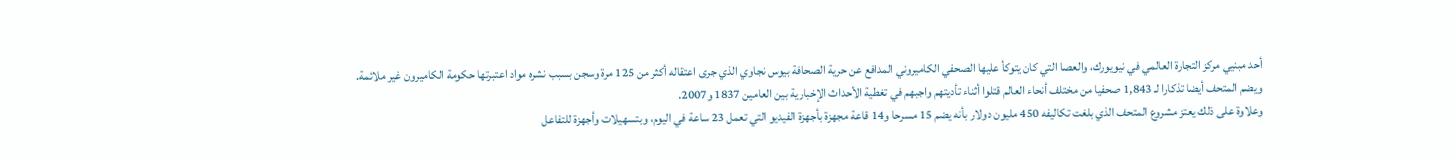أحد مبنيي مركز التجارة العالمي في نيويورك، والعصا التي كان يتوكأ عليها الصحفي الكاميروني المدافع عن حرية الصحافة بيوس نجاوي الذي جرى اعتقاله أكثر من 125 مرة وسجن بسبب نشره مواد اعتبرتها حكومة الكاميرون غير ملائمة.
ويضم المتحف أيضا تذكارا لـ 1,843 صحفيا من مختلف أنحاء العالم قتلوا أثناء تأديتهم واجبهم في تغطية الأحداث الإخبارية بين العامين 1837 و2007.
وعلاوة على ذلك يعتز مشروع المتحف الذي بلغت تكاليفه 450 مليون دولار بأنه يضم 15 مسرحا و14 قاعة مجهزة بأجهزة الفيديو التي تعمل 23 ساعة في اليوم، وبتسهيلات وأجهزة للتفاعل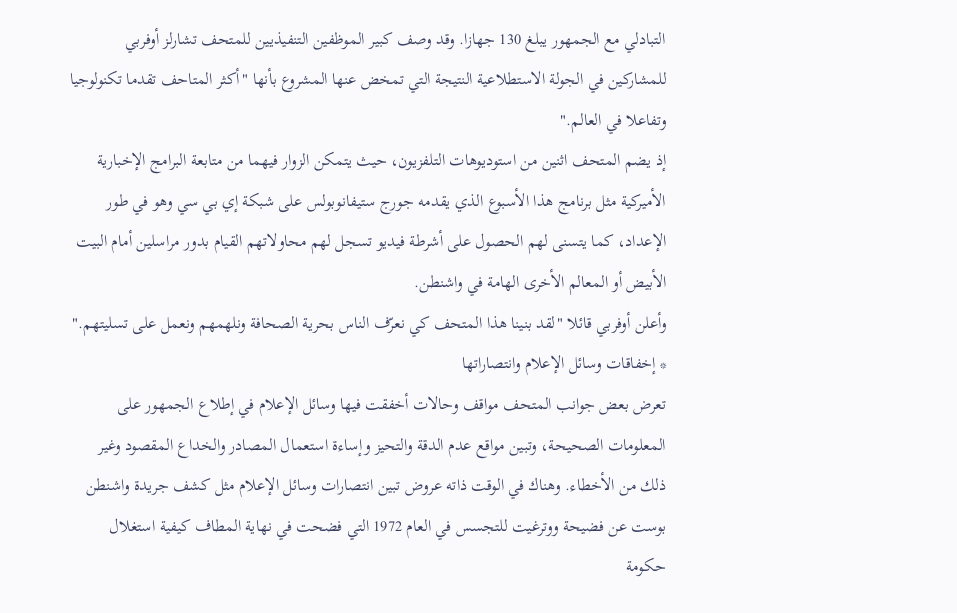التبادلي مع الجمهور يبلغ 130 جهازا. وقد وصف كبير الموظفين التنفيذيين للمتحف تشارلز أوفربي للمشاركين في الجولة الاستطلاعية النتيجة التي تمخض عنها المشروع بأنها "أكثر المتاحف تقدما تكنولوجيا وتفاعلا في العالم."
إذ يضم المتحف اثنين من استوديوهات التلفزيون، حيث يتمكن الزوار فيهما من متابعة البرامج الإخبارية الأميركية مثل برنامج هذا الأسبوع الذي يقدمه جورج ستيفانوبولس على شبكة إي بي سي وهو في طور الإعداد، كما يتسنى لهم الحصول على أشرطة فيديو تسجل لهم محاولاتهم القيام بدور مراسلين أمام البيت الأبيض أو المعالم الأخرى الهامة في واشنطن.
وأعلن أوفربي قائلا "لقد بنينا هذا المتحف كي نعرّف الناس بحرية الصحافة ونلهمهم ونعمل على تسليتهم."
* إخفاقات وسائل الإعلام وانتصاراتها
تعرض بعض جوانب المتحف مواقف وحالات أخفقت فيها وسائل الإعلام في إطلاع الجمهور على المعلومات الصحيحة، وتبين مواقع عدم الدقة والتحيز وإساءة استعمال المصادر والخداع المقصود وغير ذلك من الأخطاء. وهناك في الوقت ذاته عروض تبين انتصارات وسائل الإعلام مثل كشف جريدة واشنطن بوست عن فضيحة ووترغيت للتجسس في العام 1972 التي فضحت في نهاية المطاف كيفية استغلال حكومة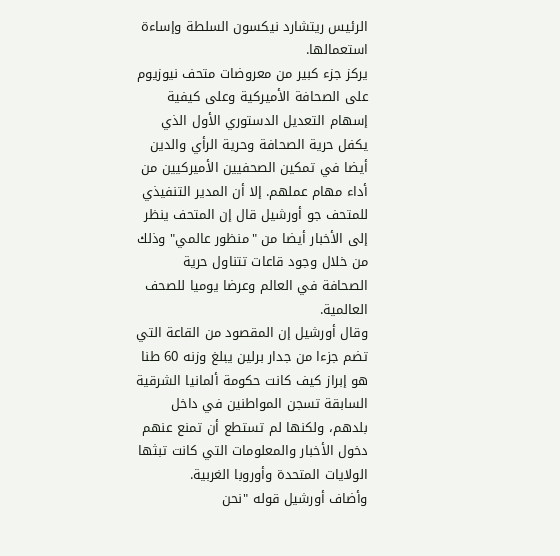الرئيس ريتشارد نيكسون السلطة وإساءة استعمالها.
يركز جزء كبير من معروضات متحف نيوزيوم على الصحافة الأميركية وعلى كيفية إسهام التعديل الدستوري الأول الذي يكفل حرية الصحافة وحرية الرأي والدين أيضا في تمكين الصحفيين الأميركيين من أداء مهام عملهم. إلا أن المدير التنفيذي للمتحف جو أورشيل قال إن المتحف ينظر إلى الأخبار أيضا من "منظور عالمي" وذلك من خلال وجود قاعات تتناول حرية الصحافة في العالم وعرضا يوميا للصحف العالمية.
وقال أورشيل إن المقصود من القاعة التي تضم جزءا من جدار برلين يبلغ وزنه 60 طنا هو إبراز كيف كانت حكومة ألمانيا الشرقية السابقة تسجن المواطنين في داخل بلدهم، ولكنها لم تستطع أن تمنع عنهم دخول الأخبار والمعلومات التي كانت تبثها الولايات المتحدة وأوروبا الغربية.
وأضاف أورشيل قوله "نحن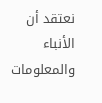نعتقد أن الأنباء والمعلومات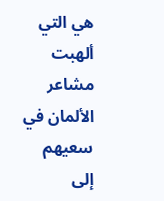هي التي ألهبت مشاعر الألمان في سعيهم إلى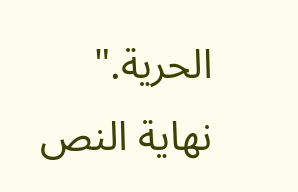الحرية."
نهاية النص